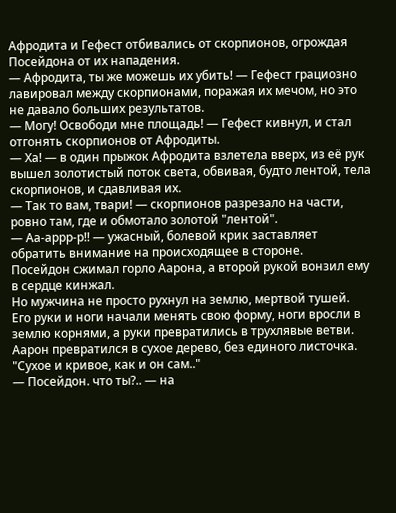Афродита и Гефест отбивались от скорпионов, огрождая Посейдона от их нападения.
— Афродита, ты же можешь их убить! — Гефест грациозно лавировал между скорпионами, поражая их мечом, но это не давало больших результатов.
— Могу! Освободи мне площадь! — Гефест кивнул, и стал отгонять скорпионов от Афродиты.
— Ха! — в один прыжок Афродита взлетела вверх, из её рук вышел золотистый поток света, обвивая, будто лентой, тела скорпионов, и сдавливая их.
— Так то вам, твари! — скорпионов разрезало на части, ровно там, где и обмотало золотой "лентой".
— Аа-аррр-р!! — ужасный, болевой крик заставляет обратить внимание на происходящее в стороне.
Посейдон сжимал горло Аарона, а второй рукой вонзил ему в сердце кинжал.
Но мужчина не просто рухнул на землю, мертвой тушей.
Его руки и ноги начали менять свою форму, ноги вросли в землю корнями, а руки превратились в трухлявые ветви.
Аарон превратился в сухое дерево, без единого листочка.
"Сухое и кривое, как и он сам.."
— Посейдон. что ты?.. — на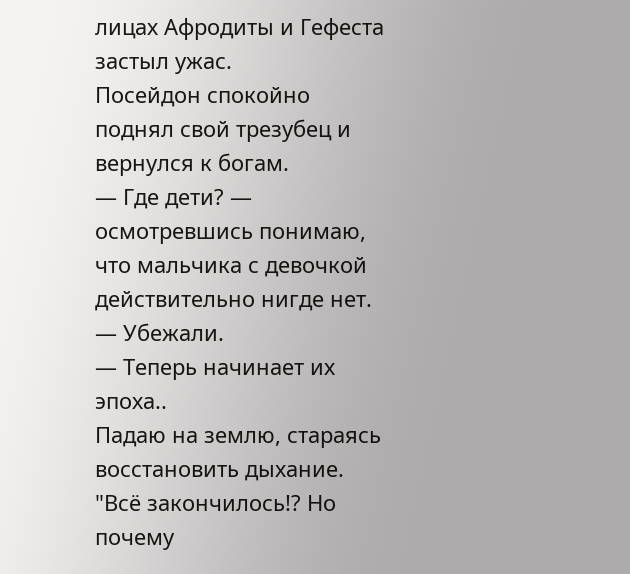лицах Афродиты и Гефеста застыл ужас.
Посейдон спокойно поднял свой трезубец и вернулся к богам.
— Где дети? — осмотревшись понимаю, что мальчика с девочкой действительно нигде нет.
— Убежали.
— Теперь начинает их эпоха..
Падаю на землю, стараясь восстановить дыхание.
"Всё закончилось!? Но почему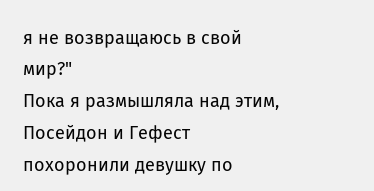я не возвращаюсь в свой мир?"
Пока я размышляла над этим, Посейдон и Гефест похоронили девушку по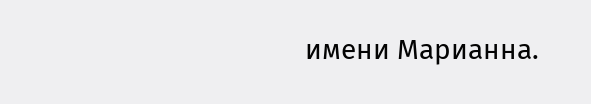имени Марианна.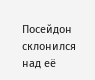Посейдон склонился над её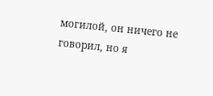могилой, он ничего не говорил, но я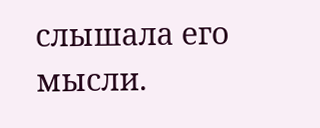слышала его мысли.